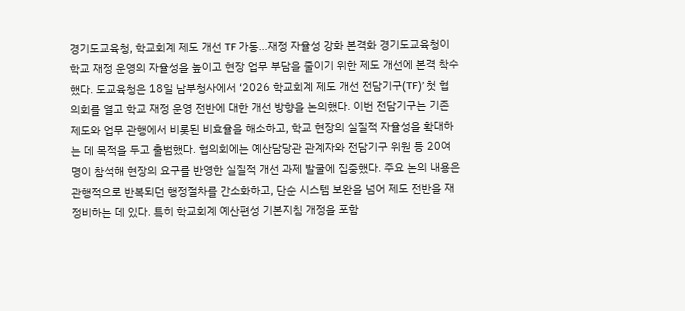경기도교육청, 학교회계 제도 개선 TF 가동…재정 자율성 강화 본격화 경기도교육청이 학교 재정 운영의 자율성을 높이고 현장 업무 부담을 줄이기 위한 제도 개선에 본격 착수했다. 도교육청은 18일 남부청사에서 ‘2026 학교회계 제도 개선 전담기구(TF)’ 첫 협의회를 열고 학교 재정 운영 전반에 대한 개선 방향을 논의했다. 이번 전담기구는 기존 제도와 업무 관행에서 비롯된 비효율을 해소하고, 학교 현장의 실질적 자율성을 확대하는 데 목적을 두고 출범했다. 협의회에는 예산담당관 관계자와 전담기구 위원 등 20여 명이 참석해 현장의 요구를 반영한 실질적 개선 과제 발굴에 집중했다. 주요 논의 내용은 관행적으로 반복되던 행정절차를 간소화하고, 단순 시스템 보완을 넘어 제도 전반을 재정비하는 데 있다. 특히 학교회계 예산편성 기본지침 개정을 포함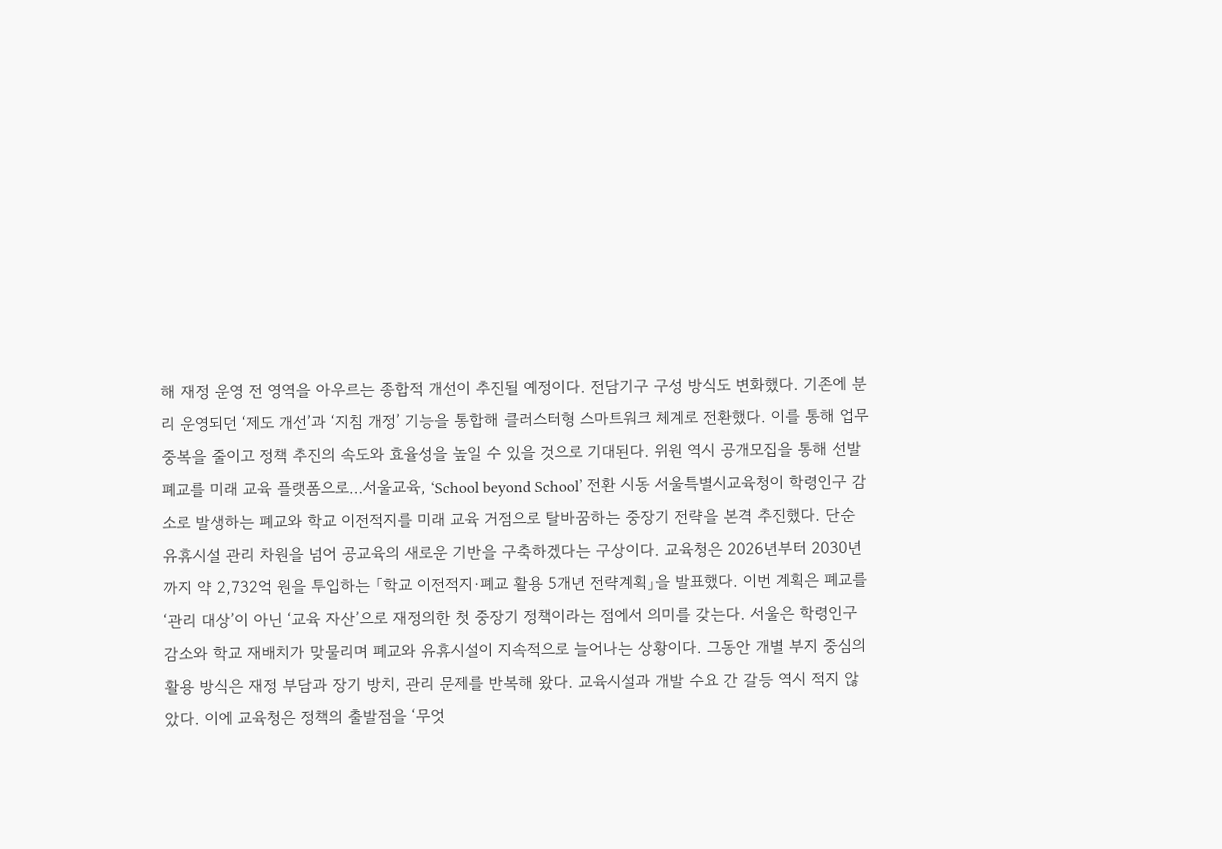해 재정 운영 전 영역을 아우르는 종합적 개선이 추진될 예정이다. 전담기구 구성 방식도 변화했다. 기존에 분리 운영되던 ‘제도 개선’과 ‘지침 개정’ 기능을 통합해 클러스터형 스마트워크 체계로 전환했다. 이를 통해 업무 중복을 줄이고 정책 추진의 속도와 효율성을 높일 수 있을 것으로 기대된다. 위원 역시 공개모집을 통해 선발
폐교를 미래 교육 플랫폼으로…서울교육, ‘School beyond School’ 전환 시동 서울특별시교육청이 학령인구 감소로 발생하는 폐교와 학교 이전적지를 미래 교육 거점으로 탈바꿈하는 중장기 전략을 본격 추진했다. 단순 유휴시설 관리 차원을 넘어 공교육의 새로운 기반을 구축하겠다는 구상이다. 교육청은 2026년부터 2030년까지 약 2,732억 원을 투입하는 「학교 이전적지·폐교 활용 5개년 전략계획」을 발표했다. 이번 계획은 폐교를 ‘관리 대상’이 아닌 ‘교육 자산’으로 재정의한 첫 중장기 정책이라는 점에서 의미를 갖는다. 서울은 학령인구 감소와 학교 재배치가 맞물리며 폐교와 유휴시설이 지속적으로 늘어나는 상황이다. 그동안 개별 부지 중심의 활용 방식은 재정 부담과 장기 방치, 관리 문제를 반복해 왔다. 교육시설과 개발 수요 간 갈등 역시 적지 않았다. 이에 교육청은 정책의 출발점을 ‘무엇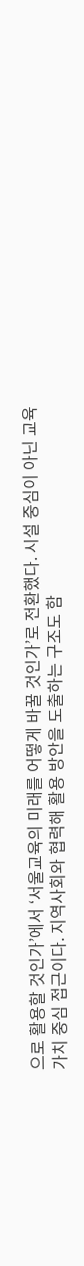으로 활용할 것인가’에서 ‘서울교육의 미래를 어떻게 바꿀 것인가’로 전환했다. 시설 중심이 아닌 교육 가치 중심 접근이다. 지역사회와 협력해 활용 방안을 도출하는 구조도 함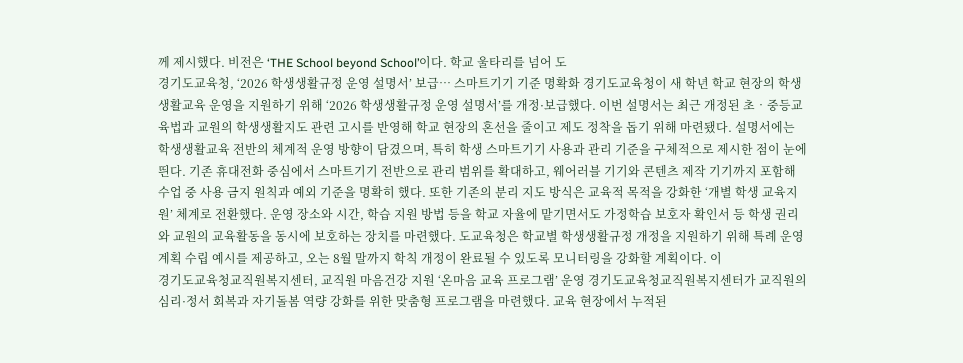께 제시했다. 비전은 ‘THE School beyond School’이다. 학교 울타리를 넘어 도
경기도교육청, ‘2026 학생생활규정 운영 설명서’ 보급… 스마트기기 기준 명확화 경기도교육청이 새 학년 학교 현장의 학생 생활교육 운영을 지원하기 위해 ‘2026 학생생활규정 운영 설명서’를 개정·보급했다. 이번 설명서는 최근 개정된 초‧중등교육법과 교원의 학생생활지도 관련 고시를 반영해 학교 현장의 혼선을 줄이고 제도 정착을 돕기 위해 마련됐다. 설명서에는 학생생활교육 전반의 체계적 운영 방향이 담겼으며, 특히 학생 스마트기기 사용과 관리 기준을 구체적으로 제시한 점이 눈에 띈다. 기존 휴대전화 중심에서 스마트기기 전반으로 관리 범위를 확대하고, 웨어러블 기기와 콘텐츠 제작 기기까지 포함해 수업 중 사용 금지 원칙과 예외 기준을 명확히 했다. 또한 기존의 분리 지도 방식은 교육적 목적을 강화한 ‘개별 학생 교육지원’ 체계로 전환했다. 운영 장소와 시간, 학습 지원 방법 등을 학교 자율에 맡기면서도 가정학습 보호자 확인서 등 학생 권리와 교원의 교육활동을 동시에 보호하는 장치를 마련했다. 도교육청은 학교별 학생생활규정 개정을 지원하기 위해 특례 운영 계획 수립 예시를 제공하고, 오는 8월 말까지 학칙 개정이 완료될 수 있도록 모니터링을 강화할 계획이다. 이
경기도교육청교직원복지센터, 교직원 마음건강 지원 ‘온마음 교육 프로그램’ 운영 경기도교육청교직원복지센터가 교직원의 심리·정서 회복과 자기돌봄 역량 강화를 위한 맞춤형 프로그램을 마련했다. 교육 현장에서 누적된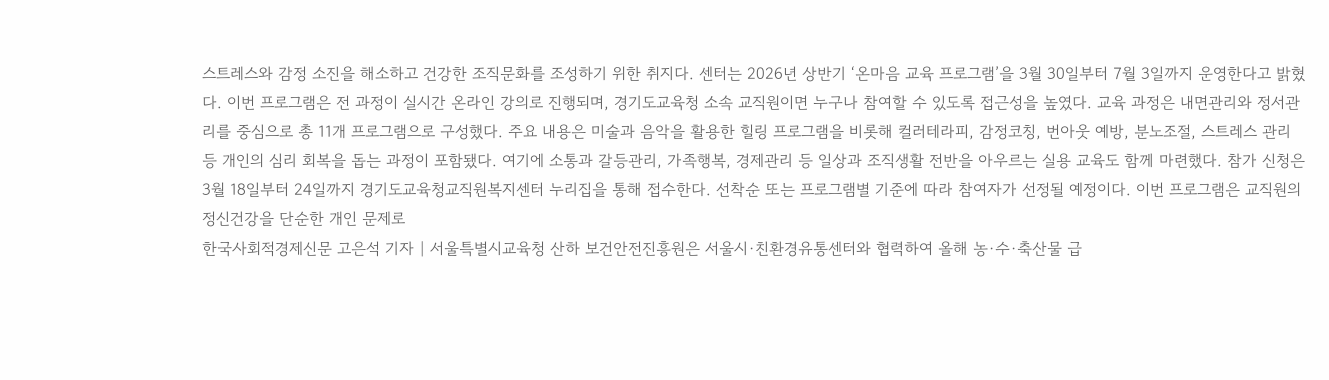스트레스와 감정 소진을 해소하고 건강한 조직문화를 조성하기 위한 취지다. 센터는 2026년 상반기 ‘온마음 교육 프로그램’을 3월 30일부터 7월 3일까지 운영한다고 밝혔다. 이번 프로그램은 전 과정이 실시간 온라인 강의로 진행되며, 경기도교육청 소속 교직원이면 누구나 참여할 수 있도록 접근성을 높였다. 교육 과정은 내면관리와 정서관리를 중심으로 총 11개 프로그램으로 구성했다. 주요 내용은 미술과 음악을 활용한 힐링 프로그램을 비롯해 컬러테라피, 감정코칭, 번아웃 예방, 분노조절, 스트레스 관리 등 개인의 심리 회복을 돕는 과정이 포함됐다. 여기에 소통과 갈등관리, 가족행복, 경제관리 등 일상과 조직생활 전반을 아우르는 실용 교육도 함께 마련했다. 참가 신청은 3월 18일부터 24일까지 경기도교육청교직원복지센터 누리집을 통해 접수한다. 선착순 또는 프로그램별 기준에 따라 참여자가 선정될 예정이다. 이번 프로그램은 교직원의 정신건강을 단순한 개인 문제로
한국사회적경제신문 고은석 기자 | 서울특별시교육청 산하 보건안전진흥원은 서울시·친환경유통센터와 협력하여 올해 농·수·축산물 급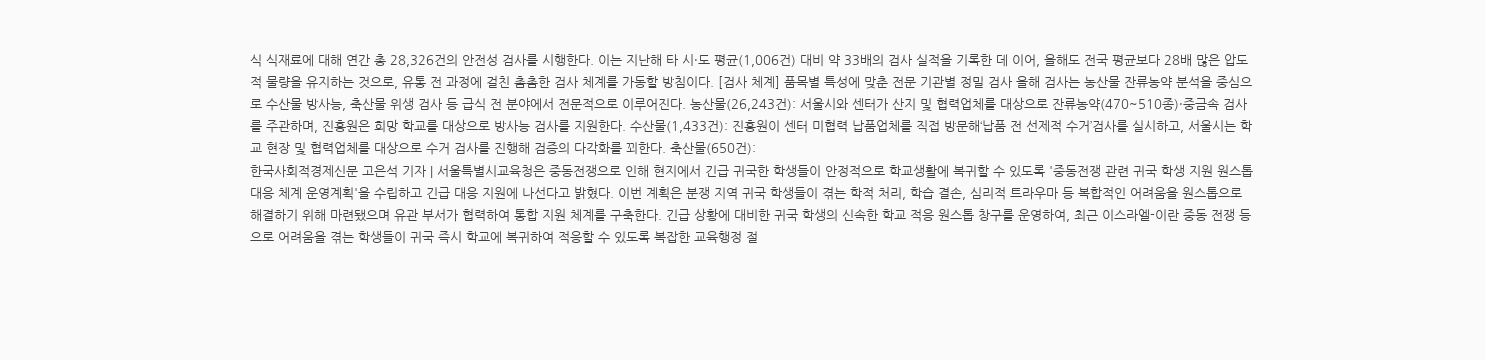식 식재료에 대해 연간 총 28,326건의 안전성 검사를 시행한다. 이는 지난해 타 시·도 평균(1,006건) 대비 약 33배의 검사 실적을 기록한 데 이어, 올해도 전국 평균보다 28배 많은 압도적 물량을 유지하는 것으로, 유통 전 과정에 걸친 촘촘한 검사 체계를 가동할 방침이다. [검사 체계] 품목별 특성에 맞춘 전문 기관별 정밀 검사 올해 검사는 농산물 잔류농약 분석을 중심으로 수산물 방사능, 축산물 위생 검사 등 급식 전 분야에서 전문적으로 이루어진다. 농산물(26,243건): 서울시와 센터가 산지 및 협력업체를 대상으로 잔류농약(470~510종)·중금속 검사를 주관하며, 진흥원은 희망 학교를 대상으로 방사능 검사를 지원한다. 수산물(1,433건): 진흥원이 센터 미협력 납품업체를 직접 방문해‘납품 전 선제적 수거’검사를 실시하고, 서울시는 학교 현장 및 협력업체를 대상으로 수거 검사를 진행해 검증의 다각화를 꾀한다. 축산물(650건):
한국사회적경제신문 고은석 기자 | 서울특별시교육청은 중동전쟁으로 인해 현지에서 긴급 귀국한 학생들이 안정적으로 학교생활에 복귀할 수 있도록 '중동전쟁 관련 귀국 학생 지원 원스톱 대응 체계 운영계획'을 수립하고 긴급 대응 지원에 나선다고 밝혔다. 이번 계획은 분쟁 지역 귀국 학생들이 겪는 학적 처리, 학습 결손, 심리적 트라우마 등 복합적인 어려움을 원스톱으로 해결하기 위해 마련됐으며 유관 부서가 협력하여 통합 지원 체계를 구축한다. 긴급 상황에 대비한 귀국 학생의 신속한 학교 적응 원스톱 창구를 운영하여, 최근 이스라엘-이란 중동 전쟁 등으로 어려움을 겪는 학생들이 귀국 즉시 학교에 복귀하여 적응할 수 있도록 복잡한 교육행정 절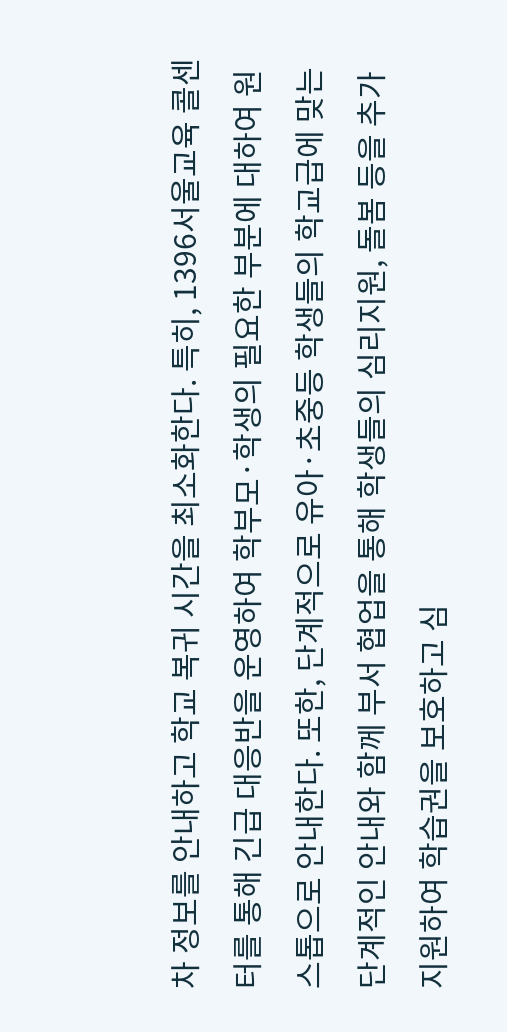차 정보를 안내하고 학교 복귀 시간을 최소화한다. 특히, 1396서울교육 콜센터를 통해 긴급 대응반을 운영하여 학부모·학생의 필요한 부분에 대하여 원스톱으로 안내한다. 또한, 단계적으로 유아·초중등 학생들의 학교급에 맞는 단계적인 안내와 함께 부서 협업을 통해 학생들의 심리지원, 돌봄 등을 추가 지원하여 학습권을 보호하고 심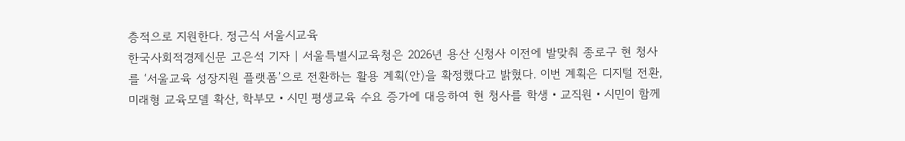층적으로 지원한다. 정근식 서울시교육
한국사회적경제신문 고은석 기자 | 서울특별시교육청은 2026년 용산 신청사 이전에 발맞춰 종로구 현 청사를 ‘서울교육 성장지원 플랫폼’으로 전환하는 활용 계획(안)을 확정했다고 밝혔다. 이번 계획은 디지털 전환, 미래형 교육모델 확산, 학부모・시민 평생교육 수요 증가에 대응하여 현 청사를 학생・교직원・시민이 함께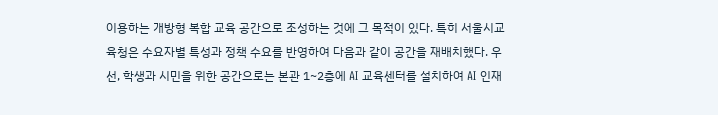이용하는 개방형 복합 교육 공간으로 조성하는 것에 그 목적이 있다. 특히 서울시교육청은 수요자별 특성과 정책 수요를 반영하여 다음과 같이 공간을 재배치했다. 우선, 학생과 시민을 위한 공간으로는 본관 1~2층에 AI 교육센터를 설치하여 AI 인재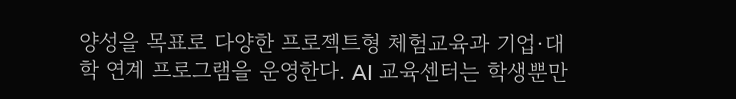양성을 목표로 다양한 프로젝트형 체험교육과 기업·대학 연계 프로그램을 운영한다. AI 교육센터는 학생뿐만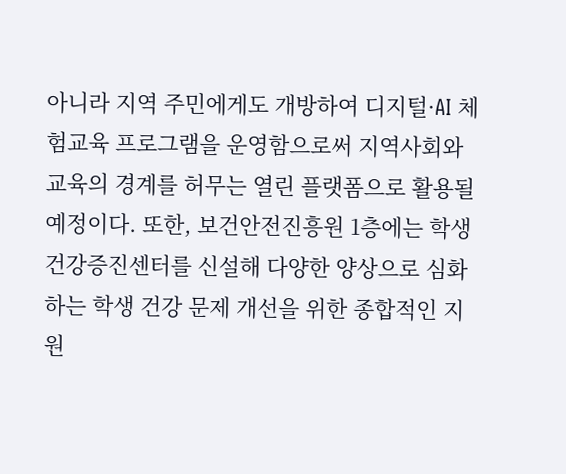아니라 지역 주민에게도 개방하여 디지털·AI 체험교육 프로그램을 운영함으로써 지역사회와 교육의 경계를 허무는 열린 플랫폼으로 활용될 예정이다. 또한, 보건안전진흥원 1층에는 학생건강증진센터를 신설해 다양한 양상으로 심화하는 학생 건강 문제 개선을 위한 종합적인 지원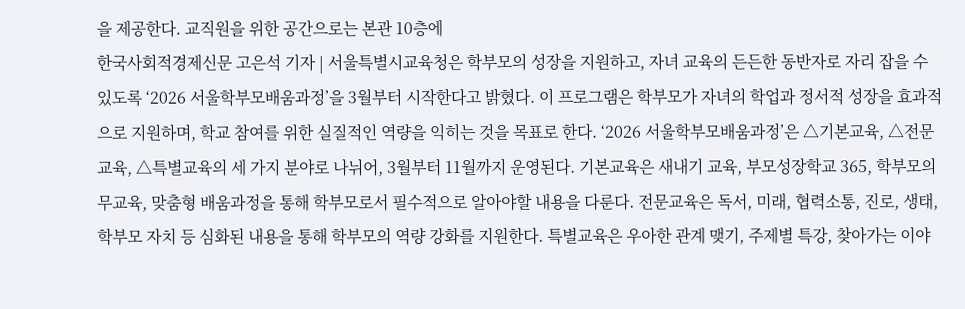을 제공한다. 교직원을 위한 공간으로는 본관 10층에
한국사회적경제신문 고은석 기자 | 서울특별시교육청은 학부모의 성장을 지원하고, 자녀 교육의 든든한 동반자로 자리 잡을 수 있도록 ‘2026 서울학부모배움과정’을 3월부터 시작한다고 밝혔다. 이 프로그램은 학부모가 자녀의 학업과 정서적 성장을 효과적으로 지원하며, 학교 참여를 위한 실질적인 역량을 익히는 것을 목표로 한다. ‘2026 서울학부모배움과정’은 △기본교육, △전문교육, △특별교육의 세 가지 분야로 나뉘어, 3월부터 11월까지 운영된다. 기본교육은 새내기 교육, 부모성장학교 365, 학부모의무교육, 맞춤형 배움과정을 통해 학부모로서 필수적으로 알아야할 내용을 다룬다. 전문교육은 독서, 미래, 협력소통, 진로, 생태, 학부모 자치 등 심화된 내용을 통해 학부모의 역량 강화를 지원한다. 특별교육은 우아한 관계 맺기, 주제별 특강, 찾아가는 이야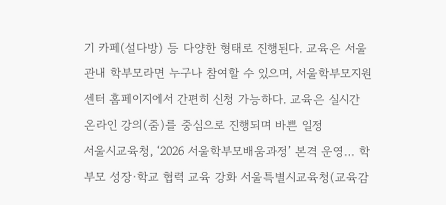기 카페(설다방) 등 다양한 형태로 진행된다. 교육은 서울 관내 학부모라면 누구나 참여할 수 있으며, 서울학부모지원센터 홈페이지에서 간편히 신청 가능하다. 교육은 실시간 온라인 강의(줌)를 중심으로 진행되며 바쁜 일정
서울시교육청, ‘2026 서울학부모배움과정’ 본격 운영… 학부모 성장·학교 협력 교육 강화 서울특별시교육청(교육감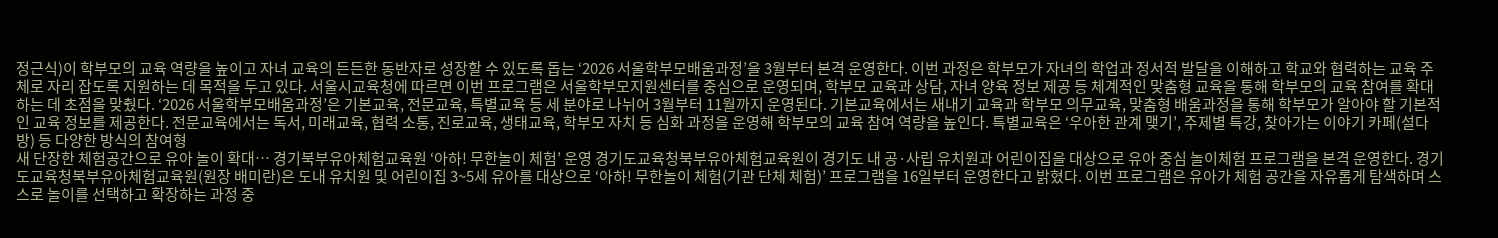정근식)이 학부모의 교육 역량을 높이고 자녀 교육의 든든한 동반자로 성장할 수 있도록 돕는 ‘2026 서울학부모배움과정’을 3월부터 본격 운영한다. 이번 과정은 학부모가 자녀의 학업과 정서적 발달을 이해하고 학교와 협력하는 교육 주체로 자리 잡도록 지원하는 데 목적을 두고 있다. 서울시교육청에 따르면 이번 프로그램은 서울학부모지원센터를 중심으로 운영되며, 학부모 교육과 상담, 자녀 양육 정보 제공 등 체계적인 맞춤형 교육을 통해 학부모의 교육 참여를 확대하는 데 초점을 맞췄다. ‘2026 서울학부모배움과정’은 기본교육, 전문교육, 특별교육 등 세 분야로 나뉘어 3월부터 11월까지 운영된다. 기본교육에서는 새내기 교육과 학부모 의무교육, 맞춤형 배움과정을 통해 학부모가 알아야 할 기본적인 교육 정보를 제공한다. 전문교육에서는 독서, 미래교육, 협력 소통, 진로교육, 생태교육, 학부모 자치 등 심화 과정을 운영해 학부모의 교육 참여 역량을 높인다. 특별교육은 ‘우아한 관계 맺기’, 주제별 특강, 찾아가는 이야기 카페(설다방) 등 다양한 방식의 참여형
새 단장한 체험공간으로 유아 놀이 확대… 경기북부유아체험교육원 ‘아하! 무한놀이 체험’ 운영 경기도교육청북부유아체험교육원이 경기도 내 공·사립 유치원과 어린이집을 대상으로 유아 중심 놀이체험 프로그램을 본격 운영한다. 경기도교육청북부유아체험교육원(원장 배미란)은 도내 유치원 및 어린이집 3~5세 유아를 대상으로 ‘아하! 무한놀이 체험(기관 단체 체험)’ 프로그램을 16일부터 운영한다고 밝혔다. 이번 프로그램은 유아가 체험 공간을 자유롭게 탐색하며 스스로 놀이를 선택하고 확장하는 과정 중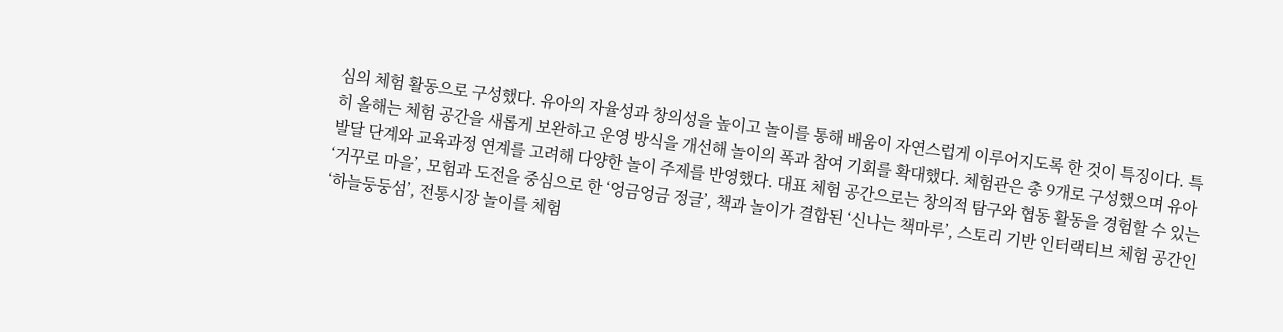심의 체험 활동으로 구성했다. 유아의 자율성과 창의성을 높이고 놀이를 통해 배움이 자연스럽게 이루어지도록 한 것이 특징이다. 특히 올해는 체험 공간을 새롭게 보완하고 운영 방식을 개선해 놀이의 폭과 참여 기회를 확대했다. 체험관은 총 9개로 구성했으며 유아 발달 단계와 교육과정 연계를 고려해 다양한 놀이 주제를 반영했다. 대표 체험 공간으로는 창의적 탐구와 협동 활동을 경험할 수 있는 ‘거꾸로 마을’, 모험과 도전을 중심으로 한 ‘엉금엉금 정글’, 책과 놀이가 결합된 ‘신나는 책마루’, 스토리 기반 인터랙티브 체험 공간인 ‘하늘둥둥섬’, 전통시장 놀이를 체험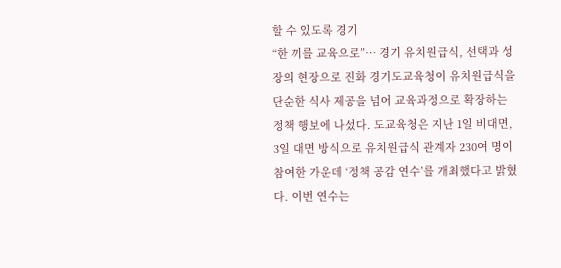할 수 있도록 경기
“한 끼를 교육으로”… 경기 유치원급식, 선택과 성장의 현장으로 진화 경기도교육청이 유치원급식을 단순한 식사 제공을 넘어 교육과정으로 확장하는 정책 행보에 나섰다. 도교육청은 지난 1일 비대면, 3일 대면 방식으로 유치원급식 관계자 230여 명이 참여한 가운데 ‘정책 공감 연수’를 개최했다고 밝혔다. 이번 연수는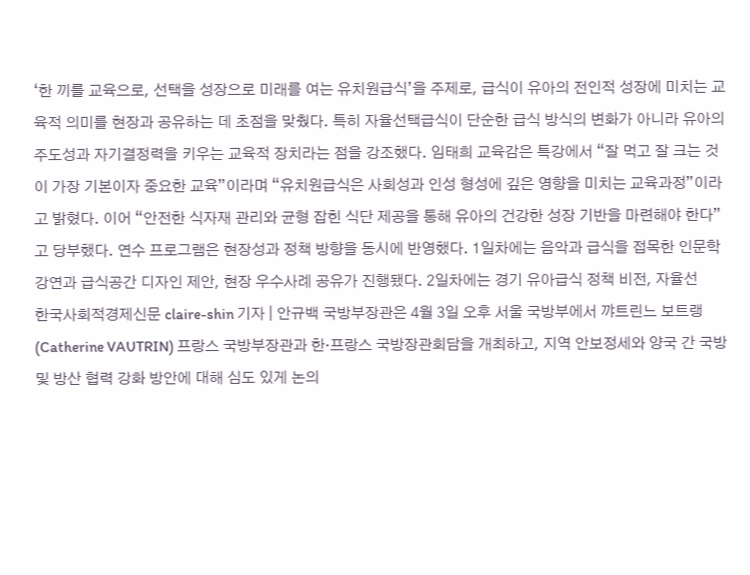‘한 끼를 교육으로, 선택을 성장으로 미래를 여는 유치원급식’을 주제로, 급식이 유아의 전인적 성장에 미치는 교육적 의미를 현장과 공유하는 데 초점을 맞췄다. 특히 자율선택급식이 단순한 급식 방식의 변화가 아니라 유아의 주도성과 자기결정력을 키우는 교육적 장치라는 점을 강조했다. 임태희 교육감은 특강에서 “잘 먹고 잘 크는 것이 가장 기본이자 중요한 교육”이라며 “유치원급식은 사회성과 인성 형성에 깊은 영향을 미치는 교육과정”이라고 밝혔다. 이어 “안전한 식자재 관리와 균형 잡힌 식단 제공을 통해 유아의 건강한 성장 기반을 마련해야 한다”고 당부했다. 연수 프로그램은 현장성과 정책 방향을 동시에 반영했다. 1일차에는 음악과 급식을 접목한 인문학 강연과 급식공간 디자인 제안, 현장 우수사례 공유가 진행됐다. 2일차에는 경기 유아급식 정책 비전, 자율선
한국사회적경제신문 claire-shin 기자 | 안규백 국방부장관은 4월 3일 오후 서울 국방부에서 꺄트린느 보트랭(Catherine VAUTRIN) 프랑스 국방부장관과 한·프랑스 국방장관회담을 개최하고, 지역 안보정세와 양국 간 국방 및 방산 협력 강화 방안에 대해 심도 있게 논의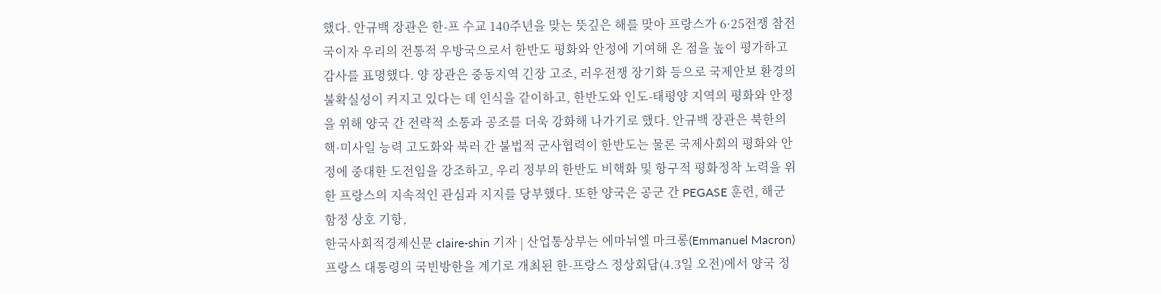했다. 안규백 장관은 한-프 수교 140주년을 맞는 뜻깊은 해를 맞아 프랑스가 6·25전쟁 참전국이자 우리의 전통적 우방국으로서 한반도 평화와 안정에 기여해 온 점을 높이 평가하고 감사를 표명했다. 양 장관은 중동지역 긴장 고조, 러우전쟁 장기화 등으로 국제안보 환경의 불확실성이 커지고 있다는 데 인식을 같이하고, 한반도와 인도-태평양 지역의 평화와 안정을 위해 양국 간 전략적 소통과 공조를 더욱 강화해 나가기로 했다. 안규백 장관은 북한의 핵·미사일 능력 고도화와 북러 간 불법적 군사협력이 한반도는 물론 국제사회의 평화와 안정에 중대한 도전임을 강조하고, 우리 정부의 한반도 비핵화 및 항구적 평화정착 노력을 위한 프랑스의 지속적인 관심과 지지를 당부했다. 또한 양국은 공군 간 PEGASE 훈련, 해군 함정 상호 기항,
한국사회적경제신문 claire-shin 기자 | 산업통상부는 에마뉘엘 마크롱(Emmanuel Macron) 프랑스 대통령의 국빈방한을 계기로 개최된 한-프랑스 정상회담(4.3일 오전)에서 양국 정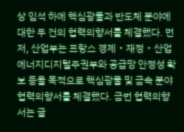상 임석 하에 핵심광물과 반도체 분야에 대한 두 건의 협력의향서를 체결했다. 먼저, 산업부는 프랑스 경제‧재정‧산업에너지디지털주권부와 공급망 안정성 확보 등을 목적으로 핵심광물 및 금속 분야 협력의향서를 체결했다. 금번 협력의향서는 글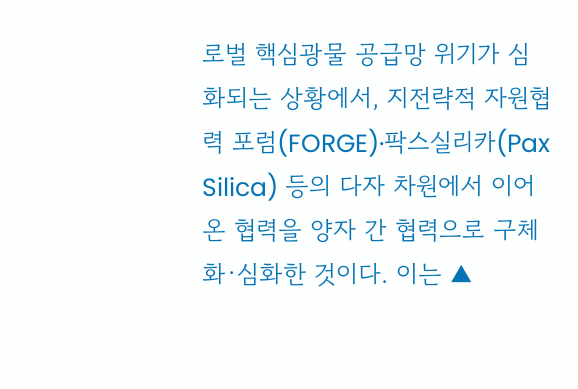로벌 핵심광물 공급망 위기가 심화되는 상황에서, 지전략적 자원협력 포럼(FORGE)·팍스실리카(Pax Silica) 등의 다자 차원에서 이어온 협력을 양자 간 협력으로 구체화·심화한 것이다. 이는 ▲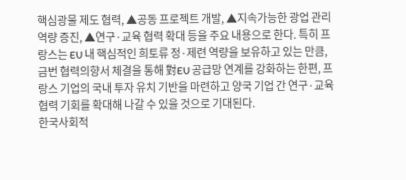핵심광물 제도 협력, ▲공동 프로젝트 개발, ▲지속가능한 광업 관리 역량 증진, ▲연구·교육 협력 확대 등을 주요 내용으로 한다. 특히 프랑스는 EU 내 핵심적인 희토류 정·제련 역량을 보유하고 있는 만큼, 금번 협력의향서 체결을 통해 對EU 공급망 연계를 강화하는 한편, 프랑스 기업의 국내 투자 유치 기반을 마련하고 양국 기업 간 연구·교육 협력 기회를 확대해 나갈 수 있을 것으로 기대된다.
한국사회적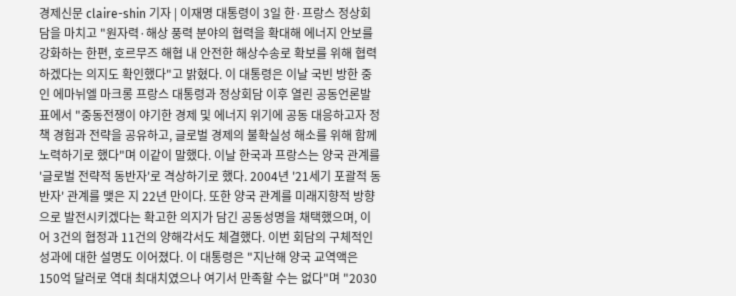경제신문 claire-shin 기자 | 이재명 대통령이 3일 한·프랑스 정상회담을 마치고 "원자력·해상 풍력 분야의 협력을 확대해 에너지 안보를 강화하는 한편, 호르무즈 해협 내 안전한 해상수송로 확보를 위해 협력하겠다는 의지도 확인했다"고 밝혔다. 이 대통령은 이날 국빈 방한 중인 에마뉘엘 마크롱 프랑스 대통령과 정상회담 이후 열린 공동언론발표에서 "중동전쟁이 야기한 경제 및 에너지 위기에 공동 대응하고자 정책 경험과 전략을 공유하고, 글로벌 경제의 불확실성 해소를 위해 함께 노력하기로 했다"며 이같이 말했다. 이날 한국과 프랑스는 양국 관계를 '글로벌 전략적 동반자'로 격상하기로 했다. 2004년 '21세기 포괄적 동반자' 관계를 맺은 지 22년 만이다. 또한 양국 관계를 미래지향적 방향으로 발전시키겠다는 확고한 의지가 담긴 공동성명을 채택했으며, 이어 3건의 협정과 11건의 양해각서도 체결했다. 이번 회담의 구체적인 성과에 대한 설명도 이어졌다. 이 대통령은 "지난해 양국 교역액은 150억 달러로 역대 최대치였으나 여기서 만족할 수는 없다"며 "2030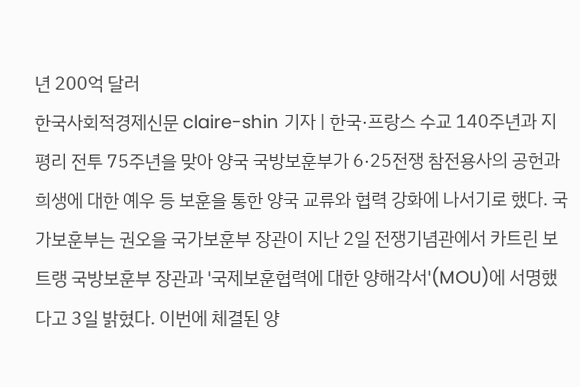년 200억 달러
한국사회적경제신문 claire-shin 기자 | 한국·프랑스 수교 140주년과 지평리 전투 75주년을 맞아 양국 국방보훈부가 6·25전쟁 참전용사의 공헌과 희생에 대한 예우 등 보훈을 통한 양국 교류와 협력 강화에 나서기로 했다. 국가보훈부는 권오을 국가보훈부 장관이 지난 2일 전쟁기념관에서 카트린 보트랭 국방보훈부 장관과 '국제보훈협력에 대한 양해각서'(MOU)에 서명했다고 3일 밝혔다. 이번에 체결된 양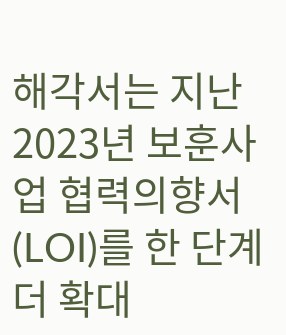해각서는 지난 2023년 보훈사업 협력의향서(LOI)를 한 단계 더 확대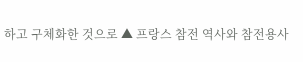하고 구체화한 것으로 ▲ 프랑스 참전 역사와 참전용사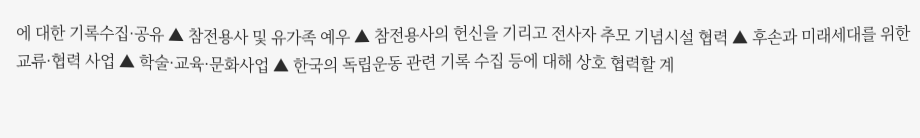에 대한 기록수집·공유 ▲ 참전용사 및 유가족 예우 ▲ 참전용사의 헌신을 기리고 전사자 추모 기념시설 협력 ▲ 후손과 미래세대를 위한 교류·협력 사업 ▲ 학술·교육·문화사업 ▲ 한국의 독립운동 관련 기록 수집 등에 대해 상호 협력할 계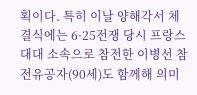획이다. 특히 이날 양해각서 체결식에는 6·25전쟁 당시 프랑스대대 소속으로 참전한 이병선 참전유공자(90세)도 함께해 의미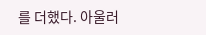를 더했다. 아울러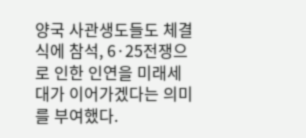양국 사관생도들도 체결식에 참석, 6·25전쟁으로 인한 인연을 미래세대가 이어가겠다는 의미를 부여했다.